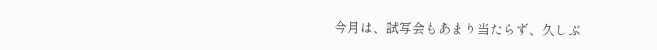今月は、試写会もあまり当たらず、久しぶ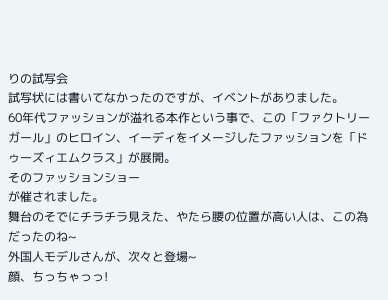りの試写会
試写状には書いてなかったのですが、イベントがありました。
60年代ファッションが溢れる本作という事で、この「ファクトリーガール」のヒロイン、イーディをイメージしたファッションを「ドゥーズィエムクラス」が展開。
そのファッションショー
が催されました。
舞台のそでにチラチラ見えた、やたら腰の位置が高い人は、この為だったのね~
外国人モデルさんが、次々と登場~
顔、ちっちゃっっ!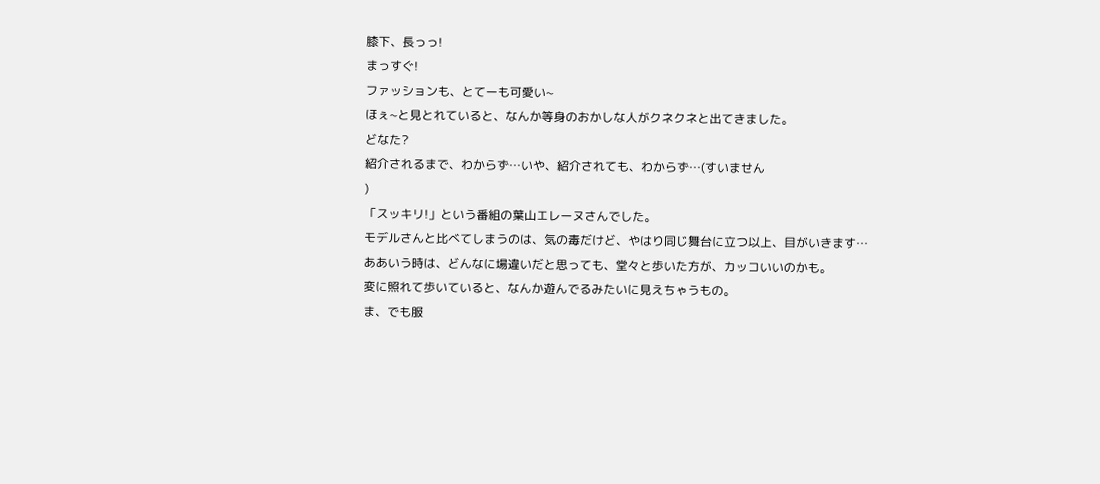膝下、長っっ!
まっすぐ!
ファッションも、とてーも可愛い~
ほぇ~と見とれていると、なんか等身のおかしな人がクネクネと出てきました。
どなた?
紹介されるまで、わからず…いや、紹介されても、わからず…(すいません
)
「スッキリ!」という番組の葉山エレーヌさんでした。
モデルさんと比べてしまうのは、気の毒だけど、やはり同じ舞台に立つ以上、目がいきます…
ああいう時は、どんなに場違いだと思っても、堂々と歩いた方が、カッコいいのかも。
変に照れて歩いていると、なんか遊んでるみたいに見えちゃうもの。
ま、でも服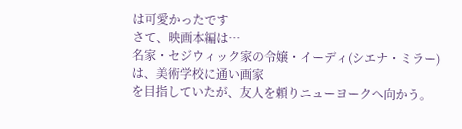は可愛かったです
さて、映画本編は…
名家・セジウィック家の令嬢・イーディ(シエナ・ミラー)は、美術学校に通い画家
を目指していたが、友人を頼りニューヨークへ向かう。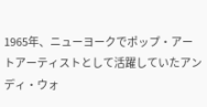1965年、ニューヨークでポップ・アートアーティストとして活躍していたアンディ・ウォ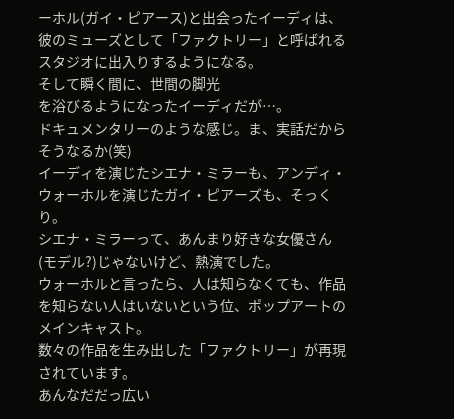ーホル(ガイ・ピアース)と出会ったイーディは、彼のミューズとして「ファクトリー」と呼ばれるスタジオに出入りするようになる。
そして瞬く間に、世間の脚光
を浴びるようになったイーディだが…。
ドキュメンタリーのような感じ。ま、実話だからそうなるか(笑)
イーディを演じたシエナ・ミラーも、アンディ・ウォーホルを演じたガイ・ピアーズも、そっくり。
シエナ・ミラーって、あんまり好きな女優さん(モデル?)じゃないけど、熱演でした。
ウォーホルと言ったら、人は知らなくても、作品を知らない人はいないという位、ポップアートのメインキャスト。
数々の作品を生み出した「ファクトリー」が再現されています。
あんなだだっ広い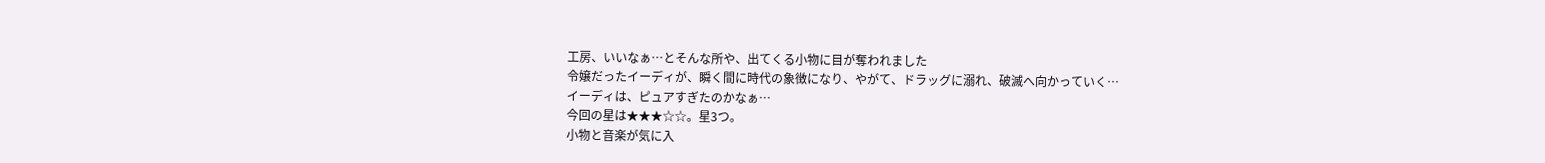工房、いいなぁ…とそんな所や、出てくる小物に目が奪われました
令嬢だったイーディが、瞬く間に時代の象徴になり、やがて、ドラッグに溺れ、破滅へ向かっていく…
イーディは、ピュアすぎたのかなぁ…
今回の星は★★★☆☆。星3つ。
小物と音楽が気に入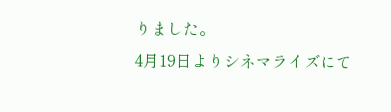りました。
4月19日よりシネマライズにて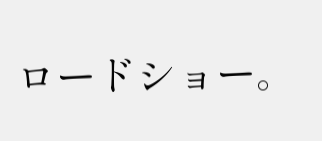ロードショー。